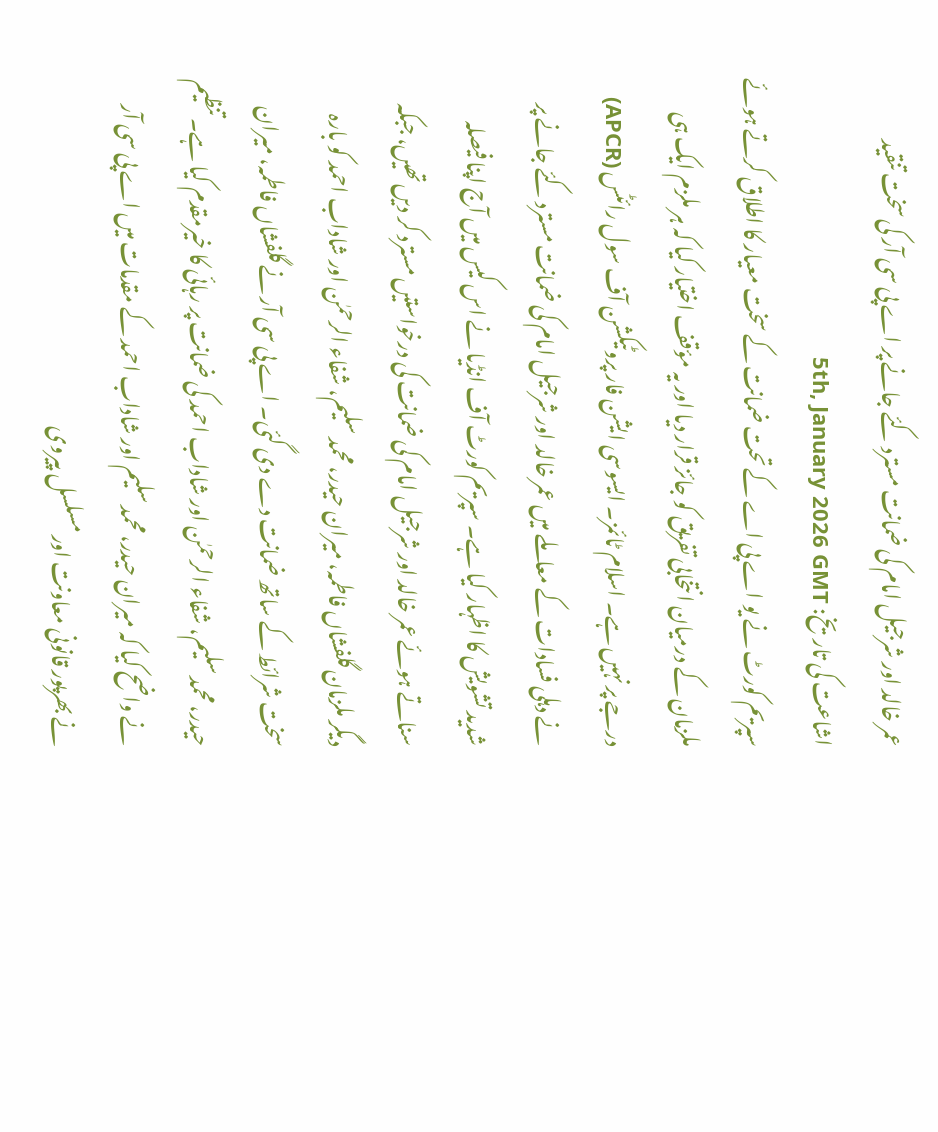عمر خالد اور شرجیل امام کی ضمانت مسترد کئے جانے پر اے پی سی آر کی سخت تنقید
اشاعت کی تاریخ: 5th, January 2026 GMT
سپریم کورٹ نے یو اے پی اے کے تحت ضمانت کے سخت معیار کا اطلاق کرتے ہوئے ملزمان کے درمیان انتخابی تفریق کو جائز قرار دیا اور یہ مؤقف اختیار کیا کہ ہر ملزم ایک ہی درجے پر نہیں ہے۔ اسلام ٹائمز۔ ایسوسی ایشن فار پروٹیکشن آف سول رائٹس (APCR) نے دہلی فسادات کے معاملے میں عمر خالد اور شرجیل امام کی ضمانت مسترد کئے جانے پر شدید تشویش کا اظہار کیا ہے۔ سپریم کورٹ آف انڈیا نے اس کیس میں آج اپنا فیصلہ سناتے ہوئے عمر خالد اور شرجیل امام کی ضمانت کی درخواستیں مسترد کر دیں تھیں، جبکہ دیگر ملزمان گلفشاں فاطمہ، میران حیدر، محمد سلیم، شفاء الرحمٰن اور شاداب احمد کو بارہ سخت شرائط کے ساتھ ضمانت دے دی گئی۔ اے پی سی آر نے گلفشاں فاطمہ، میران حیدر، محمد سلیم، شفاء الرحمٰن اور شاداب احمد کی ضمانت پر رہائی کا خیرمقدم کیا ہے۔ تنظیم نے واضح کیا کہ میران حیدر، محمد سلیم اور شاداب احمد کے مقدمات میں اے پی سی آر نے بھرپور قانونی معاونت اور مسلسل پیروی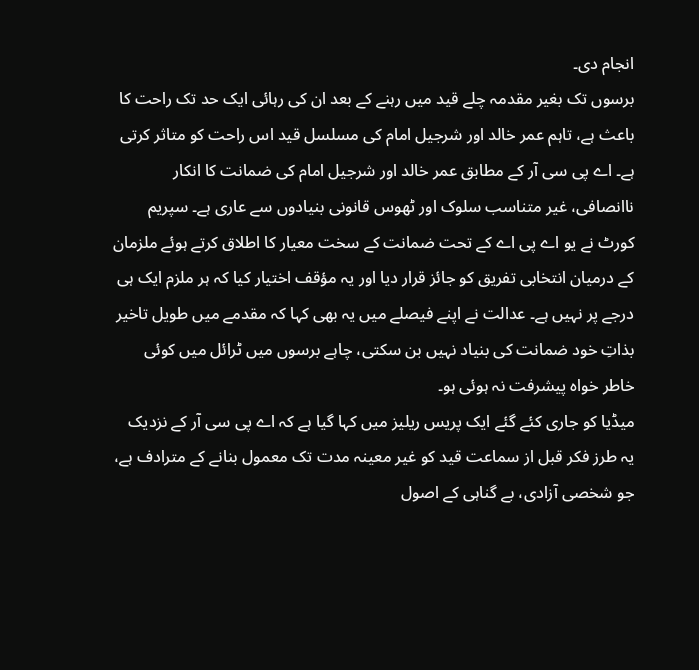انجام دی۔
برسوں تک بغیر مقدمہ چلے قید میں رہنے کے بعد ان کی رہائی ایک حد تک راحت کا باعث ہے، تاہم عمر خالد اور شرجیل امام کی مسلسل قید اس راحت کو متاثر کرتی ہے۔ اے پی سی آر کے مطابق عمر خالد اور شرجیل امام کی ضمانت کا انکار ناانصافی، غیر متناسب سلوک اور ٹھوس قانونی بنیادوں سے عاری ہے۔ سپریم کورٹ نے یو اے پی اے کے تحت ضمانت کے سخت معیار کا اطلاق کرتے ہوئے ملزمان کے درمیان انتخابی تفریق کو جائز قرار دیا اور یہ مؤقف اختیار کیا کہ ہر ملزم ایک ہی درجے پر نہیں ہے۔ عدالت نے اپنے فیصلے میں یہ بھی کہا کہ مقدمے میں طویل تاخیر بذاتِ خود ضمانت کی بنیاد نہیں بن سکتی، چاہے برسوں میں ٹرائل میں کوئی خاطر خواہ پیشرفت نہ ہوئی ہو۔
میڈیا کو جاری کئے گئے ایک پریس ریلیز میں کہا گیا ہے کہ اے پی سی آر کے نزدیک یہ طرز فکر قبل از سماعت قید کو غیر معینہ مدت تک معمول بنانے کے مترادف ہے، جو شخصی آزادی، بے گناہی کے اصول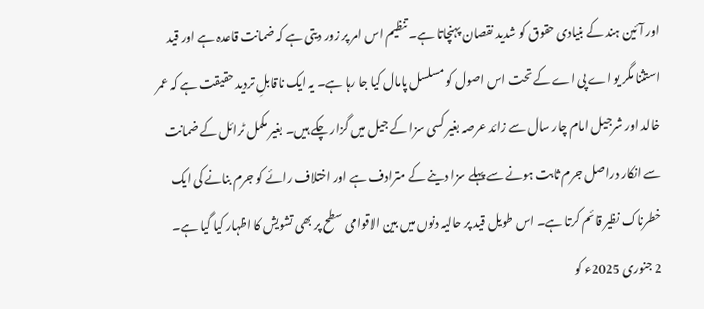اور آئین ہند کے بنیادی حقوق کو شدید نقصان پہنچاتا ہے۔ تنظیم اس امر پر زور دیتی ہے کہ ضمانت قاعدہ ہے اور قید استثنا مگر یو اے پی اے کے تحت اس اصول کو مسلسل پامال کیا جا رہا ہے۔ یہ ایک ناقابلِ تردید حقیقت ہے کہ عمر خالد اور شرجیل امام چار سال سے زائد عرصہ بغیر کسی سزا کے جیل میں گزار چکے ہیں۔ بغیر مکمل ٹرائل کے ضمانت سے انکار دراصل جرم ثابت ہونے سے پہلے سزا دینے کے مترادف ہے اور اختلاف رائے کو جرم بنانے کی ایک خطرناک نظیر قائم کرتا ہے۔ اس طویل قید پر حالیہ دنوں میں بین الاقوامی سطح پر بھی تشویش کا اظہار کیا گیا ہے۔
2 جنوری 2025ء کو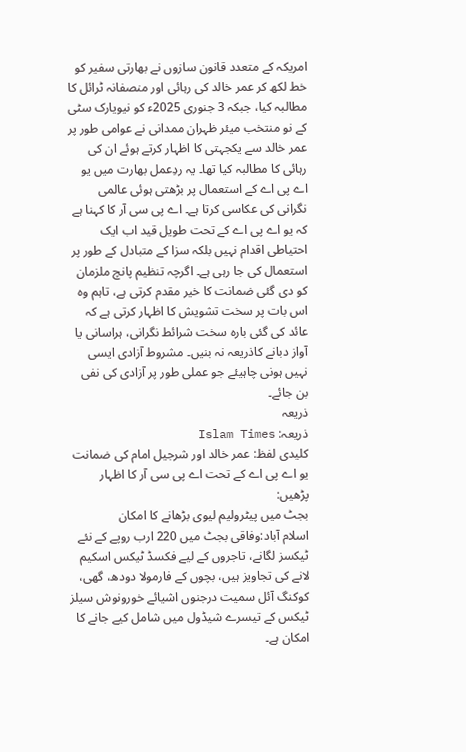امریکہ کے متعدد قانون سازوں نے بھارتی سفیر کو خط لکھ کر عمر خالد کی رہائی اور منصفانہ ٹرائل کا مطالبہ کیا، جبکہ 3 جنوری 2025ء کو نیویارک سٹی کے نو منتخب میئر ظہران ممدانی نے عوامی طور پر عمر خالد سے یکجہتی کا اظہار کرتے ہوئے ان کی رہائی کا مطالبہ کیا تھا۔ یہ ردِعمل بھارت میں یو اے پی اے کے استعمال پر بڑھتی ہوئی عالمی نگرانی کی عکاسی کرتا ہے۔ اے پی سی آر کا کہنا ہے کہ یو اے پی اے کے تحت طویل قید اب ایک احتیاطی اقدام نہیں بلکہ سزا کے متبادل کے طور پر استعمال کی جا رہی ہے۔ اگرچہ تنظیم پانچ ملزمان کو دی گئی ضمانت کا خیر مقدم کرتی ہے، تاہم وہ اس بات پر سخت تشویش کا اظہار کرتی ہے کہ عائد کی گئی بارہ سخت شرائط نگرانی، ہراسانی یا آواز دبانے کاذریعہ نہ بنیں۔ مشروط آزادی ایسی نہیں ہونی چاہیئے جو عملی طور پر آزادی کی نفی بن جائے۔
ذریعہ
ذریعہ: Islam Times
کلیدی لفظ: عمر خالد اور شرجیل امام کی ضمانت یو اے پی اے کے تحت اے پی سی آر کا اظہار
پڑھیں:
بجٹ میں پیٹرولیم لیوی بڑھانے کا امکان
اسلام آباد:وفاقی بجٹ میں 220 ارب روپے کے نئے ٹیکسز لگانے، تاجروں کے لیے فکسڈ ٹیکس اسکیم لانے کی تجاویز ہیں، بچوں کے فارمولا دودھ، گھی، کوکنگ آئل سمیت درجنوں اشیائے خورونوش سیلز ٹیکس کے تیسرے شیڈول میں شامل کیے جانے کا امکان ہے۔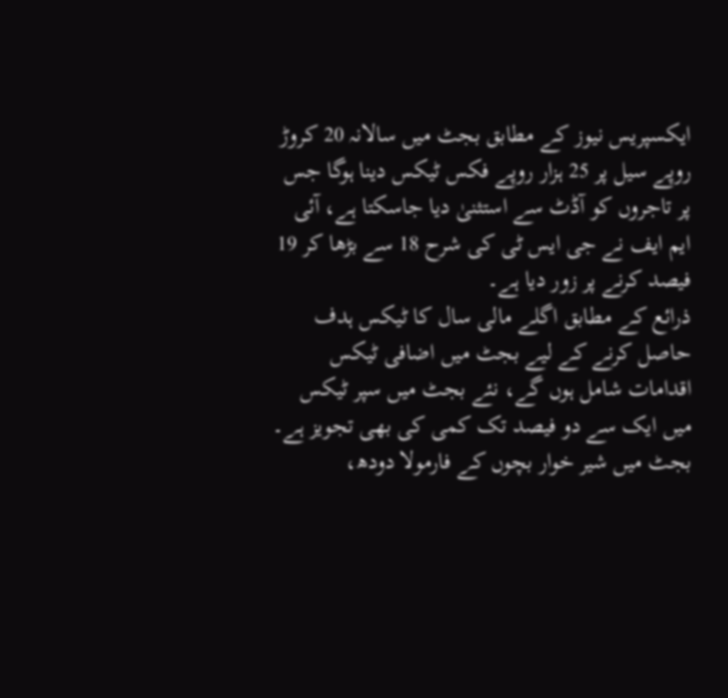ایکسپریس نیوز کے مطابق بجٹ میں سالانہ 20 کروڑ روپے سیل پر 25 ہزار روپے فکس ٹیکس دینا ہوگا جس پر تاجروں کو آڈٹ سے استثنیٰ دیا جاسکتا ہے، آئی ایم ایف نے جی ایس ٹی کی شرح 18 سے بڑھا کر 19 فیصد کرنے پر زور دیا ہے۔
ذرائع کے مطابق اگلے مالی سال کا ٹیکس ہدف حاصل کرنے کے لیے بجٹ میں اضافی ٹیکس اقدامات شامل ہوں گے، نئے بجٹ میں سپر ٹیکس میں ایک سے دو فیصد تک کمی کی بھی تجویز ہے۔
بجٹ میں شیر خوار بچوں کے فارمولا دودھ،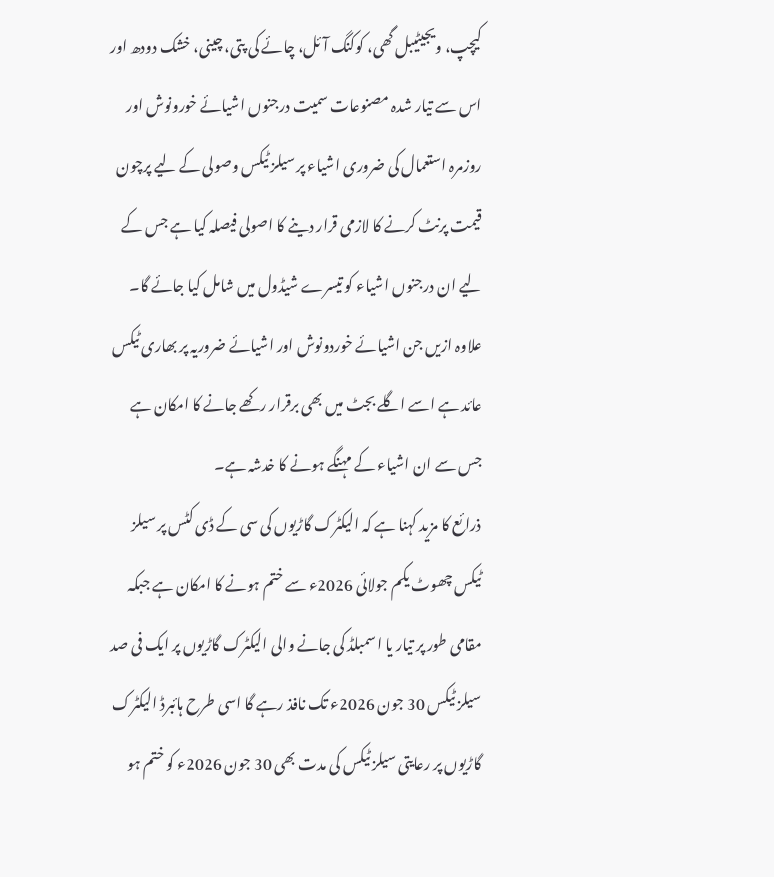کیچپ، ویجیٹیبل گھی، کوکنگ آئل، چائے کی پتی، چینی، خشک دودھ اور اس سے تیار شدہ مصنوعات سمیت درجنوں اشیائے خورونوش اور روزمرہ استعمال کی ضروری اشیاء پر سیلز ٹیکس وصولی کے لیے پرچون قیمت پرنٹ کرنے کا لازمی قرار دینے کا اصولی فیصلہ کیا ہے جس کے لیے ان درجنوں اشیاء کو تیسرے شیڈول میں شامل کیا جائے گا۔
علاوہ ازیں جن اشیائے خوردونوش اور اشیائے ضروریہ پر بھاری ٹیکس عائد ہے اسے اگلے بجٹ میں بھی برقرار رکھے جانے کا امکان ہے جس سے ان اشیاء کے مہنگے ہونے کا خدشہ ہے۔
ذرائع کا مزید کہنا ہے کہ الیکٹرک گاڑیوں کی سی کے ڈی کٹس پر سیلز ٹیکس چھوٹ یکم جولائی 2026ء سے ختم ہونے کا امکان ہے جبکہ مقامی طور پر تیار یا اسمبلڈ کی جانے والی الیکٹرک گاڑیوں پر ایک فی صد سیلز ٹیکس 30 جون 2026ء تک نافذ رہے گا اسی طرح ہائبرڈ الیکٹرک گاڑیوں پر رعایتی سیلز ٹیکس کی مدت بھی 30 جون 2026ء کو ختم ہو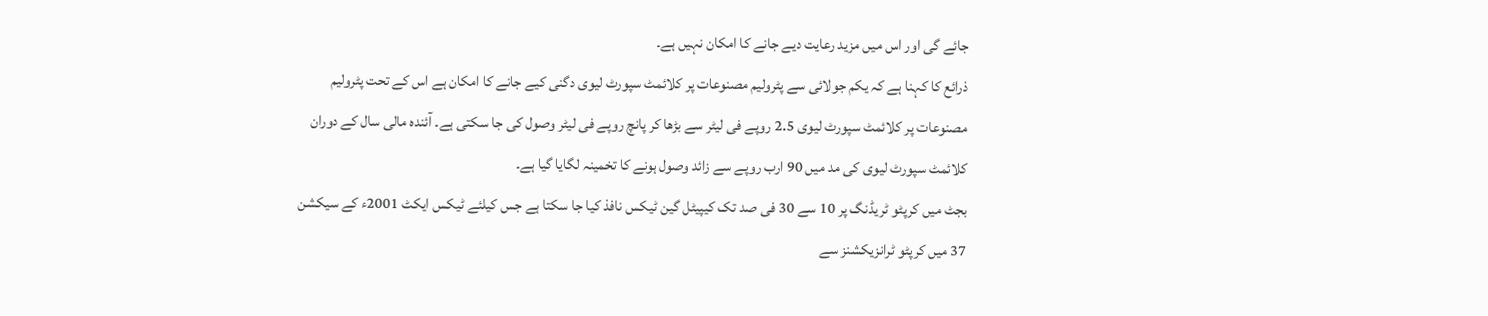جائے گی اور اس میں مزید رعایت دیے جانے کا امکان نہیں ہے۔
ذرائع کا کہنا ہے کہ یکم جولائی سے پٹرولیم مصنوعات پر کلائمٹ سپورٹ لیوی دگنی کیے جانے کا امکان ہے اس کے تحت پٹرولیم مصنوعات پر کلائمٹ سپورٹ لیوی 2.5 روپے فی لیٹر سے بڑھا کر پانچ روپے فی لیٹر وصول کی جا سکتی ہے۔ آئندہ مالی سال کے دوران کلائمٹ سپورٹ لیوی کی مد میں 90 ارب روپے سے زائد وصول ہونے کا تخمینہ لگایا گیا ہے۔
بجٹ میں کرپٹو ٹریڈنگ پر 10 سے 30 فی صد تک کیپیٹل گین ٹیکس نافذ کیا جا سکتا ہے جس کیلئے ٹیکس ایکٹ 2001ء کے سیکشن 37 میں کرپٹو ٹرانزیکشنز سے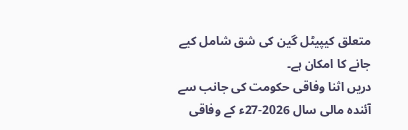متعلق کیپیٹل گین کی شق شامل کیے جانے کا امکان ہے۔
دریں اثنا وفاقی حکومت کی جانب سے آئندہ مالی سال 2026-27ء کے وفاقی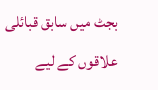بجٹ میں سابق قبائلی علاقوں کے لیے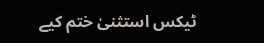ٹیکس استثنیٰ ختم کیے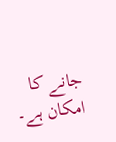جانے کا امکان ہے۔